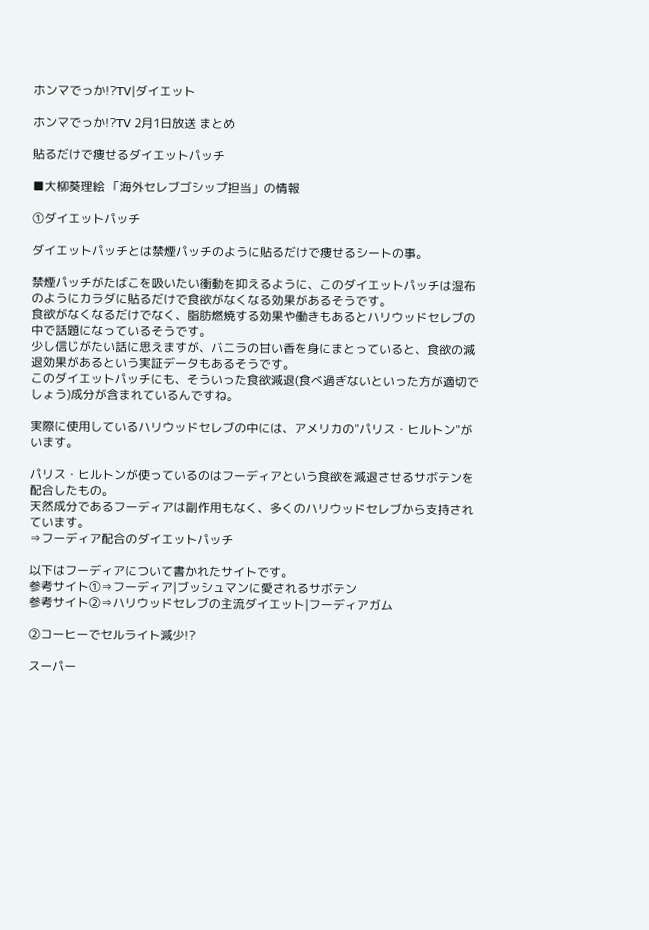ホンマでっか!?TV|ダイエット

ホンマでっか!?TV 2月1日放送 まとめ

貼るだけで痩せるダイエットパッチ

■大柳葵理絵 「海外セレブゴシップ担当」の情報

①ダイエットパッチ

ダイエットパッチとは禁煙パッチのように貼るだけで痩せるシートの事。

禁煙パッチがたばこを吸いたい衝動を抑えるように、このダイエットパッチは湿布のようにカラダに貼るだけで食欲がなくなる効果があるそうです。
食欲がなくなるだけでなく、脂肪燃焼する効果や働きもあるとハリウッドセレブの中で話題になっているそうです。
少し信じがたい話に思えますが、バニラの甘い香を身にまとっていると、食欲の減退効果があるという実証データもあるそうです。
このダイエットパッチにも、そういった食欲減退(食べ過ぎないといった方が適切でしょう)成分が含まれているんですね。

実際に使用しているハリウッドセレブの中には、アメリカの"パリス・ヒルトン"がいます。

パリス・ヒルトンが使っているのはフーディアという食欲を減退させるサボテンを配合したもの。
天然成分であるフーディアは副作用もなく、多くのハリウッドセレブから支持されています。
⇒フーディア配合のダイエットパッチ

以下はフーディアについて書かれたサイトです。
参考サイト①⇒フーディア|ブッシュマンに愛されるサボテン
参考サイト②⇒ハリウッドセレブの主流ダイエット|フーディアガム

②コーヒーでセルライト減少!?

スーパー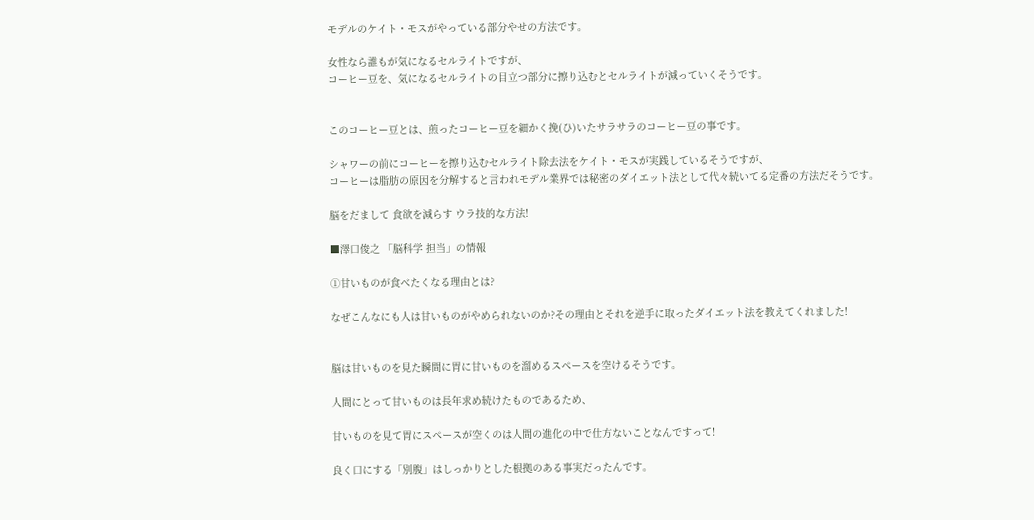モデルのケイト・モスがやっている部分やせの方法です。

女性なら誰もが気になるセルライトですが、
コーヒー豆を、気になるセルライトの目立つ部分に擦り込むとセルライトが減っていくそうです。


このコーヒー豆とは、煎ったコーヒー豆を細かく挽(ひ)いたサラサラのコーヒー豆の事です。

シャワーの前にコーヒーを擦り込むセルライト除去法をケイト・モスが実践しているそうですが、
コーヒーは脂肪の原因を分解すると言われモデル業界では秘密のダイエット法として代々続いてる定番の方法だそうです。

脳をだまして 食欲を減らす ウラ技的な方法!

■澤口俊之 「脳科学 担当」の情報

①甘いものが食べたくなる理由とは?

なぜこんなにも人は甘いものがやめられないのか?その理由とそれを逆手に取ったダイエット法を教えてくれました!


脳は甘いものを見た瞬間に胃に甘いものを溜めるスペースを空けるそうです。

人間にとって甘いものは長年求め続けたものであるため、

甘いものを見て胃にスペースが空くのは人間の進化の中で仕方ないことなんですって!

良く口にする「別腹」はしっかりとした根拠のある事実だったんです。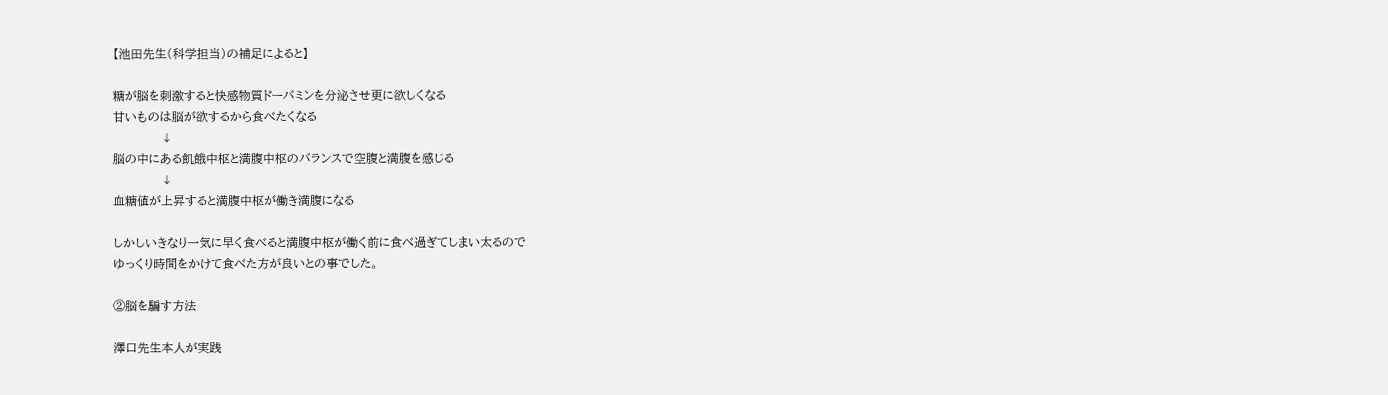【池田先生(科学担当)の補足によると】

糖が脳を刺激すると快感物質ドーパミンを分泌させ更に欲しくなる
甘いものは脳が欲するから食べたくなる
            ↓
脳の中にある飢餓中枢と満腹中枢のバランスで空腹と満腹を感じる
            ↓
血糖値が上昇すると満腹中枢が働き満腹になる

しかしいきなり一気に早く食べると満腹中枢が働く前に食べ過ぎてしまい太るので
ゆっくり時間をかけて食べた方が良いとの事でした。

②脳を騙す方法

澤口先生本人が実践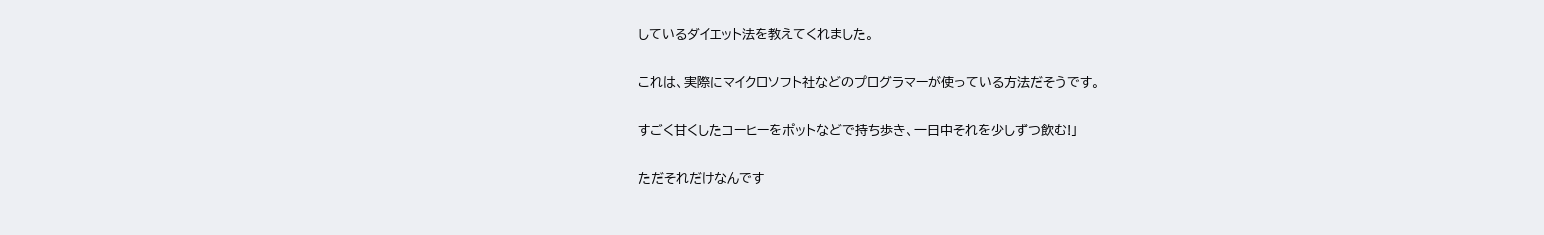しているダイエット法を教えてくれました。

これは、実際にマイクロソフト社などのプログラマーが使っている方法だそうです。

すごく甘くしたコーヒーをポットなどで持ち歩き、一日中それを少しずつ飲む!」

ただそれだけなんです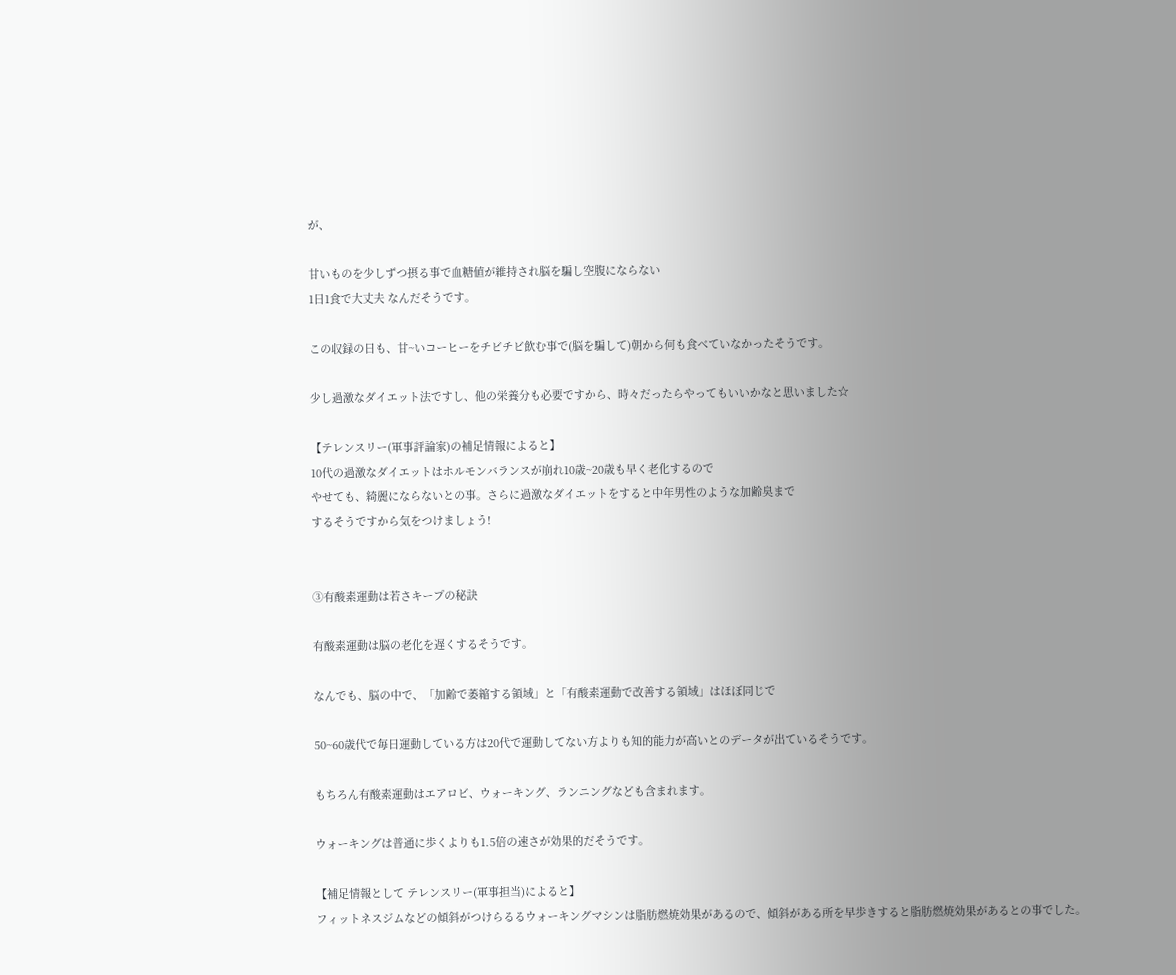が、

甘いものを少しずつ摂る事で血糖値が維持され脳を騙し空腹にならない
1日1食で大丈夫 なんだそうです。

この収録の日も、甘~いコーヒーをチビチビ飲む事で(脳を騙して)朝から何も食べていなかったそうです。

少し過激なダイエット法ですし、他の栄養分も必要ですから、時々だったらやってもいいかなと思いました☆

【テレンスリー(軍事評論家)の補足情報によると】
10代の過激なダイエットはホルモンバランスが崩れ10歳~20歳も早く老化するので
やせても、綺麗にならないとの事。さらに過激なダイエットをすると中年男性のような加齢臭まで
するそうですから気をつけましょう!


③有酸素運動は若さキープの秘訣

有酸素運動は脳の老化を遅くするそうです。

なんでも、脳の中で、「加齢で萎縮する領域」と「有酸素運動で改善する領域」はほぼ同じで

50~60歳代で毎日運動している方は20代で運動してない方よりも知的能力が高いとのデータが出ているそうです。

もちろん有酸素運動はエアロビ、ウォーキング、ランニングなども含まれます。

ウォーキングは普通に歩くよりも1.5倍の速さが効果的だそうです。

【補足情報として テレンスリー(軍事担当)によると】
フィットネスジムなどの傾斜がつけらるるウォーキングマシンは脂肪燃焼効果があるので、傾斜がある所を早歩きすると脂肪燃焼効果があるとの事でした。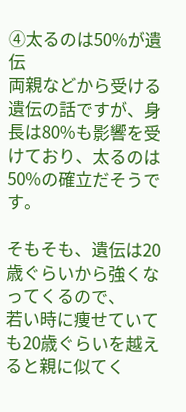④太るのは50%が遺伝
両親などから受ける遺伝の話ですが、身長は80%も影響を受けており、太るのは50%の確立だそうです。

そもそも、遺伝は20歳ぐらいから強くなってくるので、
若い時に痩せていても20歳ぐらいを越えると親に似てく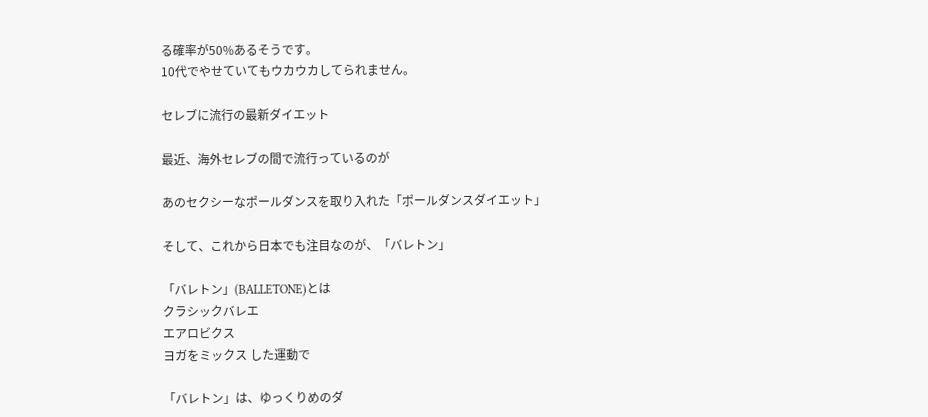る確率が50%あるそうです。
10代でやせていてもウカウカしてられません。

セレブに流行の最新ダイエット

最近、海外セレブの間で流行っているのが

あのセクシーなポールダンスを取り入れた「ポールダンスダイエット」

そして、これから日本でも注目なのが、「バレトン」

「バレトン」(BALLETONE)とは
クラシックバレエ
エアロビクス
ヨガをミックス した運動で

「バレトン」は、ゆっくりめのダ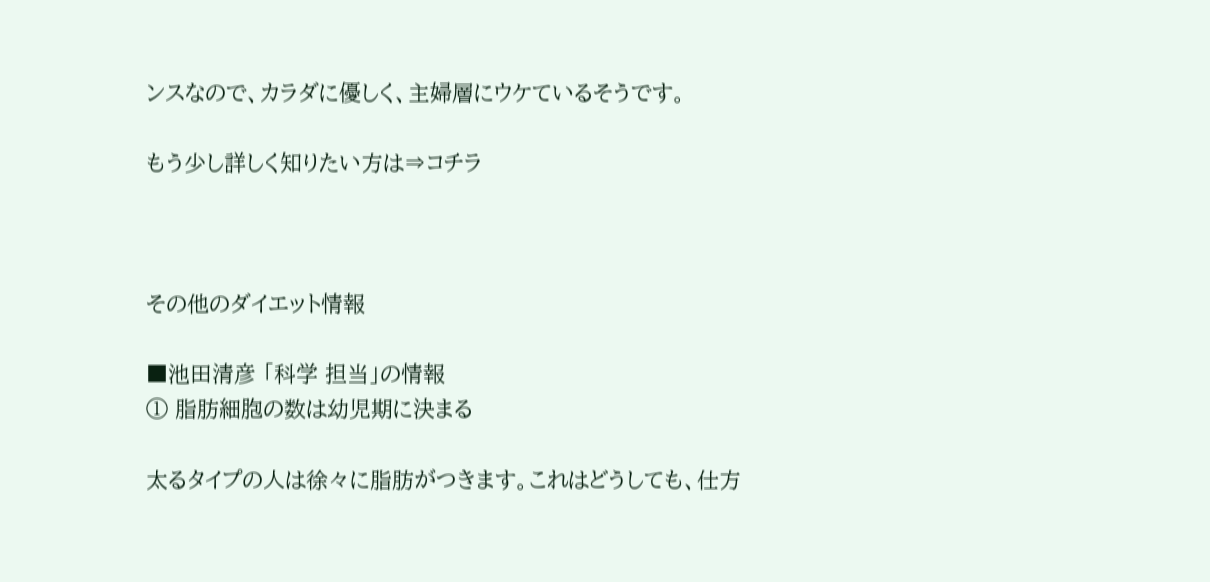ンスなので、カラダに優しく、主婦層にウケているそうです。

もう少し詳しく知りたい方は⇒コチラ



その他のダイエット情報

■池田清彦 「科学 担当」の情報
① 脂肪細胞の数は幼児期に決まる

太るタイプの人は徐々に脂肪がつきます。これはどうしても、仕方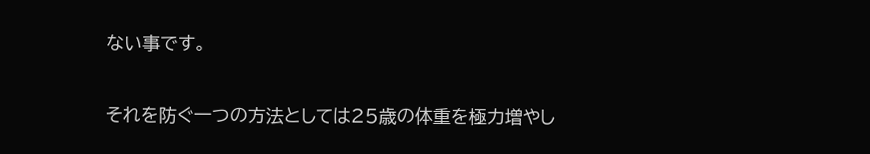ない事です。

それを防ぐ一つの方法としては25歳の体重を極力増やし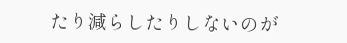たり減らしたりしないのが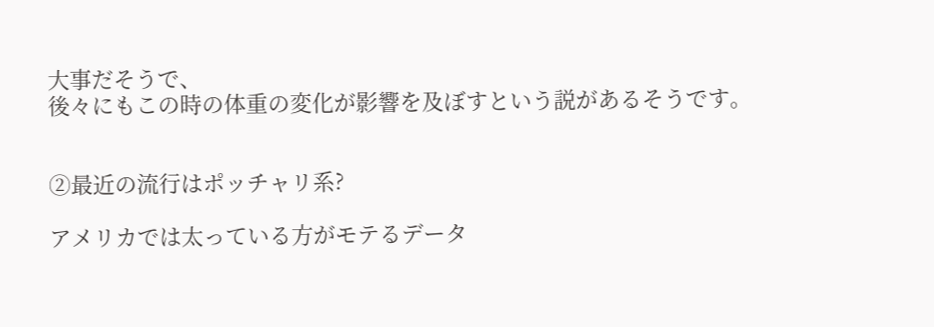大事だそうで、
後々にもこの時の体重の変化が影響を及ぼすという説があるそうです。


②最近の流行はポッチャリ系?

アメリカでは太っている方がモテるデータ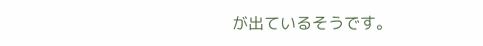が出ているそうです。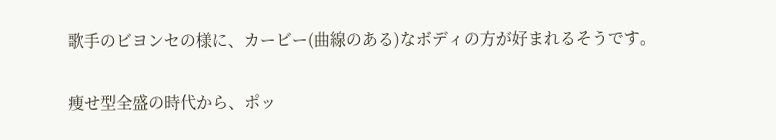歌手のビヨンセの様に、カービー(曲線のある)なボディの方が好まれるそうです。

痩せ型全盛の時代から、ポッ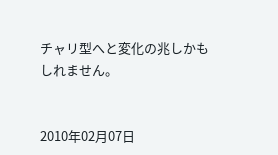チャリ型へと変化の兆しかもしれません。


2010年02月07日